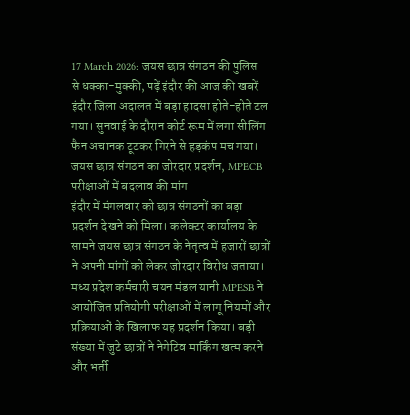17 March 2026: जयस छात्र संगठन की पुलिस से धक्का-मुक्की, पढ़ें इंदौर की आज की खबरें
इंदौर जिला अदालत में बड़ा हादसा होते-होते टल गया। सुनवाई के दौरान कोर्ट रूम में लगा सीलिंग फैन अचानक टूटकर गिरने से हड़कंप मच गया।
जयस छात्र संगठन का जोरदार प्रदर्शन, MPECB परीक्षाओं में बदलाव की मांग
इंदौर में मंगलवार को छात्र संगठनों का बड़ा प्रदर्शन देखने को मिला। कलेक्टर कार्यालय के सामने जयस छात्र संगठन के नेतृत्व में हजारों छात्रों ने अपनी मांगों को लेकर जोरदार विरोध जताया। मध्य प्रदेश कर्मचारी चयन मंडल यानी MPESB ने आयोजित प्रतियोगी परीक्षाओं में लागू नियमों और प्रक्रियाओं के खिलाफ यह प्रदर्शन किया। बड़ी संख्या में जुटे छात्रों ने नेगेटिव मार्किंग खत्म करने और भर्ती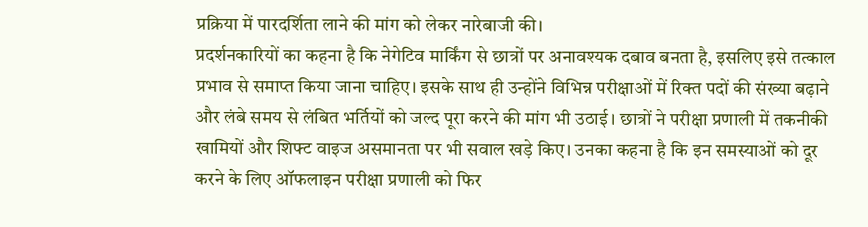प्रक्रिया में पारदर्शिता लाने की मांग को लेकर नारेबाजी की।
प्रदर्शनकारियों का कहना है कि नेगेटिव मार्किंग से छात्रों पर अनावश्यक दबाव बनता है, इसलिए इसे तत्काल प्रभाव से समाप्त किया जाना चाहिए। इसके साथ ही उन्होंने विभिन्न परीक्षाओं में रिक्त पदों की संख्या बढ़ाने और लंबे समय से लंबित भर्तियों को जल्द पूरा करने की मांग भी उठाई। छात्रों ने परीक्षा प्रणाली में तकनीकी खामियों और शिफ्ट वाइज असमानता पर भी सवाल खड़े किए। उनका कहना है कि इन समस्याओं को दूर करने के लिए ऑफलाइन परीक्षा प्रणाली को फिर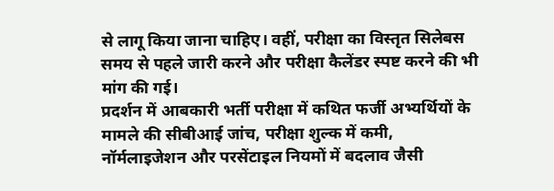से लागू किया जाना चाहिए। वहीं, परीक्षा का विस्तृत सिलेबस समय से पहले जारी करने और परीक्षा कैलेंडर स्पष्ट करने की भी मांग की गई।
प्रदर्शन में आबकारी भर्ती परीक्षा में कथित फर्जी अभ्यर्थियों के मामले की सीबीआई जांच, परीक्षा शुल्क में कमी, नॉर्मलाइजेशन और परसेंटाइल नियमों में बदलाव जैसी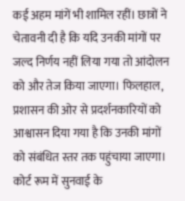कई अहम मांगें भी शामिल रहीं। छात्रों ने चेतावनी दी है कि यदि उनकी मांगों पर जल्द निर्णय नहीं लिया गया तो आंदोलन को और तेज किया जाएगा। फिलहाल, प्रशासन की ओर से प्रदर्शनकारियों को आश्वासन दिया गया है कि उनकी मांगों को संबंधित स्तर तक पहुंचाया जाएगा।
कोर्ट रूम में सुनवाई के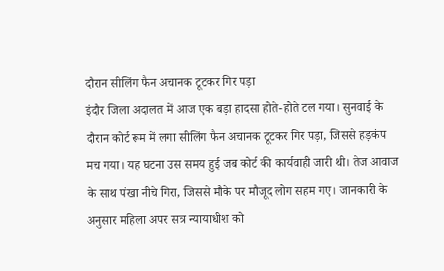दौरान सीलिंग फैन अचानक टूटकर गिर पड़ा
इंदौर जिला अदालत में आज एक बड़ा हादसा होते-होते टल गया। सुनवाई के दौरान कोर्ट रूम में लगा सीलिंग फैन अचानक टूटकर गिर पड़ा, जिससे हड़कंप मच गया। यह घटना उस समय हुई जब कोर्ट की कार्यवाही जारी थी। तेज आवाज के साथ पंखा नीचे गिरा, जिससे मौके पर मौजूद लोग सहम गए। जानकारी के अनुसार महिला अपर सत्र न्यायाधीश को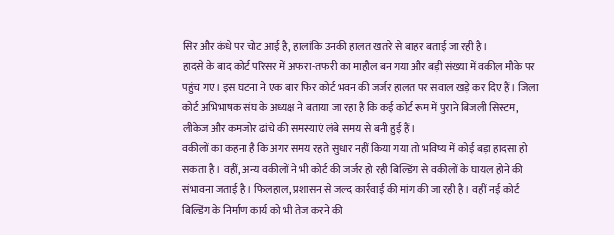सिर और कंधे पर चोट आई है, हालांकि उनकी हालत खतरे से बाहर बताई जा रही है।
हादसे के बाद कोर्ट परिसर में अफरा-तफरी का माहौल बन गया और बड़ी संख्या में वकील मौके पर पहुंच गए। इस घटना ने एक बार फिर कोर्ट भवन की जर्जर हालत पर सवाल खड़े कर दिए हैं। जिला कोर्ट अभिभाषक संघ के अध्यक्ष ने बताया जा रहा है कि कई कोर्ट रूम में पुराने बिजली सिस्टम, लीकेज और कमजोर ढांचे की समस्याएं लंबे समय से बनी हुई हैं।
वकीलों का कहना है कि अगर समय रहते सुधार नहीं किया गया तो भविष्य में कोई बड़ा हादसा हो सकता है। वहीं, अन्य वकीलों ने भी कोर्ट की जर्जर हो रही बिल्डिंग से वकीलों के घायल होने की संभावना जताई है। फिलहाल, प्रशासन से जल्द कार्रवाई की मांग की जा रही है। वहीं नई कोर्ट बिल्डिंग के निर्माण कार्य को भी तेज करने की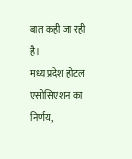बात कही जा रही है।
मध्य प्रदेश होटल एसोसिएशन का निर्णय,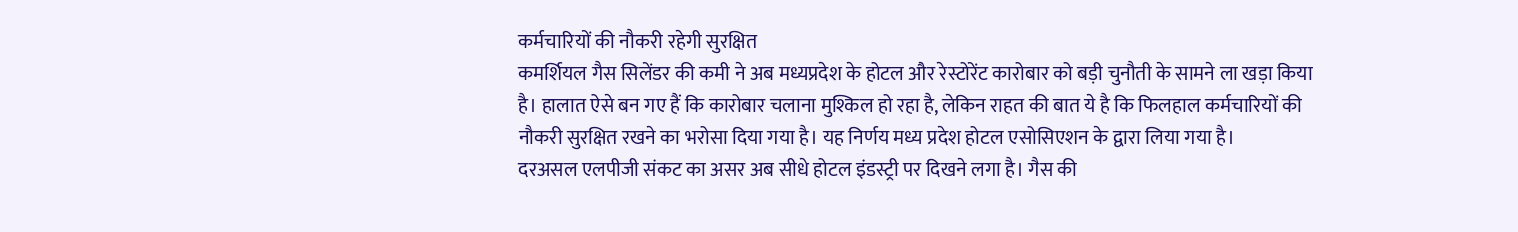कर्मचारियों की नौकरी रहेगी सुरक्षित
कमर्शियल गैस सिलेंडर की कमी ने अब मध्यप्रदेश के होटल और रेस्टोरेंट कारोबार को बड़ी चुनौती के सामने ला खड़ा किया है। हालात ऐसे बन गए हैं कि कारोबार चलाना मुश्किल हो रहा है, लेकिन राहत की बात ये है कि फिलहाल कर्मचारियों की नौकरी सुरक्षित रखने का भरोसा दिया गया है। यह निर्णय मध्य प्रदेश होटल एसोसिएशन के द्वारा लिया गया है।
दरअसल एलपीजी संकट का असर अब सीधे होटल इंडस्ट्री पर दिखने लगा है। गैस की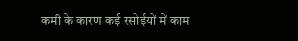कमी के कारण कई रसोईयों में काम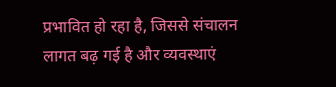प्रभावित हो रहा है, जिससे संचालन लागत बढ़ गई है और व्यवस्थाएं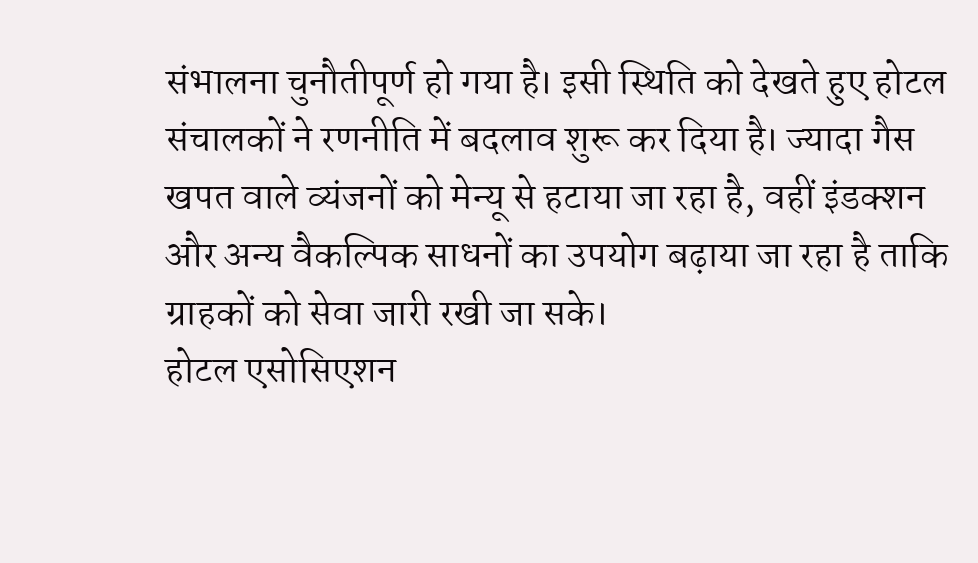संभालना चुनौतीपूर्ण हो गया है। इसी स्थिति को देखते हुए होटल संचालकों ने रणनीति में बदलाव शुरू कर दिया है। ज्यादा गैस खपत वाले व्यंजनों को मेन्यू से हटाया जा रहा है, वहीं इंडक्शन और अन्य वैकल्पिक साधनों का उपयोग बढ़ाया जा रहा है ताकि ग्राहकों को सेवा जारी रखी जा सके।
होटल एसोसिएशन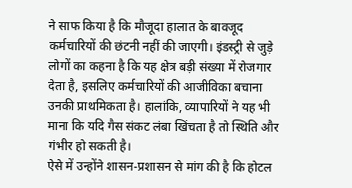ने साफ किया है कि मौजूदा हालात के बावजूद कर्मचारियों की छंटनी नहीं की जाएगी। इंडस्ट्री से जुड़े लोगों का कहना है कि यह क्षेत्र बड़ी संख्या में रोजगार देता है, इसलिए कर्मचारियों की आजीविका बचाना उनकी प्राथमिकता है। हालांकि, व्यापारियों ने यह भी माना कि यदि गैस संकट लंबा खिंचता है तो स्थिति और गंभीर हो सकती है।
ऐसे में उन्होंने शासन-प्रशासन से मांग की है कि होटल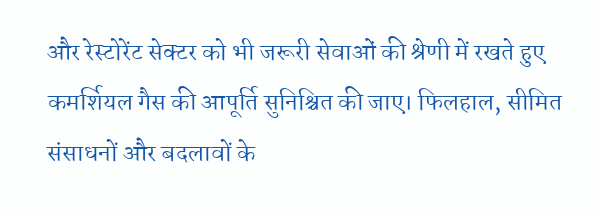और रेस्टोरेंट सेक्टर को भी जरूरी सेवाओं की श्रेणी में रखते हुए कमर्शियल गैस की आपूर्ति सुनिश्चित की जाए। फिलहाल, सीमित संसाधनों और बदलावों के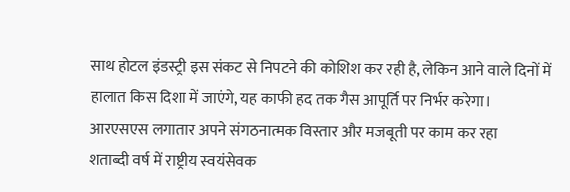साथ होटल इंडस्ट्री इस संकट से निपटने की कोशिश कर रही है, लेकिन आने वाले दिनों में हालात किस दिशा में जाएंगे, यह काफी हद तक गैस आपूर्ति पर निर्भर करेगा।
आरएसएस लगातार अपने संगठनात्मक विस्तार और मजबूती पर काम कर रहा
शताब्दी वर्ष में राष्ट्रीय स्वयंसेवक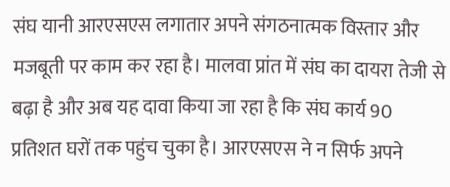संघ यानी आरएसएस लगातार अपने संगठनात्मक विस्तार और मजबूती पर काम कर रहा है। मालवा प्रांत में संघ का दायरा तेजी से बढ़ा है और अब यह दावा किया जा रहा है कि संघ कार्य 90 प्रतिशत घरों तक पहुंच चुका है। आरएसएस ने न सिर्फ अपने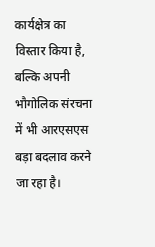कार्यक्षेत्र का विस्तार किया है, बल्कि अपनी भौगोलिक संरचना में भी आरएसएस बड़ा बदलाव करने जा रहा है।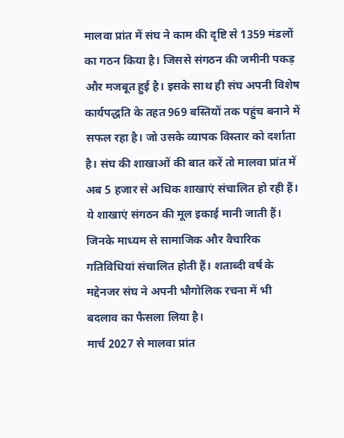मालवा प्रांत में संघ ने काम की दृष्टि से 1359 मंडलों का गठन किया है। जिससे संगठन की जमीनी पकड़ और मजबूत हुई है। इसके साथ ही संघ अपनी विशेष कार्यपद्धति के तहत 969 बस्तियों तक पहुंच बनाने में सफल रहा है। जो उसके व्यापक विस्तार को दर्शाता है। संघ की शाखाओं की बात करें तो मालवा प्रांत में अब 5 हजार से अधिक शाखाएं संचालित हो रही हैं। ये शाखाएं संगठन की मूल इकाई मानी जाती हैं। जिनके माध्यम से सामाजिक और वैचारिक गतिविधियां संचालित होती हैं। शताब्दी वर्ष के मद्देनजर संघ ने अपनी भौगोलिक रचना में भी बदलाव का फैसला लिया है।
मार्च 2027 से मालवा प्रांत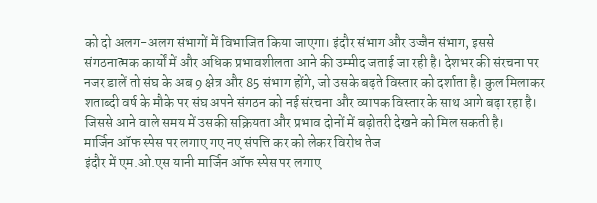को दो अलग-अलग संभागों में विभाजित किया जाएगा। इंदौर संभाग और उज्जैन संभाग, इससे संगठनात्मक कार्यों में और अधिक प्रभावशीलता आने की उम्मीद जताई जा रही है। देशभर की संरचना पर नजर डालें तो संघ के अब 9 क्षेत्र और 85 संभाग होंगे, जो उसके बढ़ते विस्तार को दर्शाता है। कुल मिलाकर शताब्दी वर्ष के मौके पर संघ अपने संगठन को नई संरचना और व्यापक विस्तार के साथ आगे बढ़ा रहा है। जिससे आने वाले समय में उसकी सक्रियता और प्रभाव दोनों में बढ़ोतरी देखने को मिल सकती है।
मार्जिन ऑफ स्पेस पर लगाए गए नए संपत्ति कर को लेकर विरोध तेज
इंदौर में एम.ओ.एस यानी मार्जिन ऑफ स्पेस पर लगाए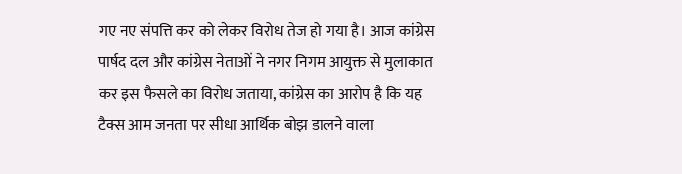गए नए संपत्ति कर को लेकर विरोध तेज हो गया है। आज कांग्रेस पार्षद दल और कांग्रेस नेताओं ने नगर निगम आयुक्त से मुलाकात कर इस फैसले का विरोध जताया, कांग्रेस का आरोप है कि यह टैक्स आम जनता पर सीधा आर्थिक बोझ डालने वाला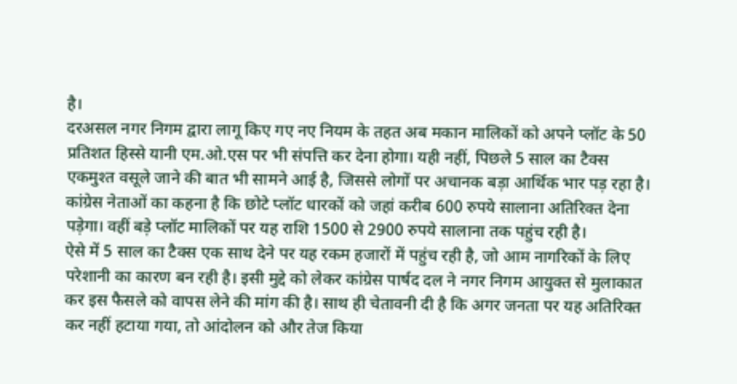है।
दरअसल नगर निगम द्वारा लागू किए गए नए नियम के तहत अब मकान मालिकों को अपने प्लॉट के 50 प्रतिशत हिस्से यानी एम.ओ.एस पर भी संपत्ति कर देना होगा। यही नहीं, पिछले 5 साल का टैक्स एकमुश्त वसूले जाने की बात भी सामने आई है, जिससे लोगों पर अचानक बड़ा आर्थिक भार पड़ रहा है। कांग्रेस नेताओं का कहना है कि छोटे प्लॉट धारकों को जहां करीब 600 रुपये सालाना अतिरिक्त देना पड़ेगा। वहीं बड़े प्लॉट मालिकों पर यह राशि 1500 से 2900 रुपये सालाना तक पहुंच रही है।
ऐसे में 5 साल का टैक्स एक साथ देने पर यह रकम हजारों में पहुंच रही है, जो आम नागरिकों के लिए परेशानी का कारण बन रही है। इसी मुद्दे को लेकर कांग्रेस पार्षद दल ने नगर निगम आयुक्त से मुलाकात कर इस फैसले को वापस लेने की मांग की है। साथ ही चेतावनी दी है कि अगर जनता पर यह अतिरिक्त कर नहीं हटाया गया, तो आंदोलन को और तेज किया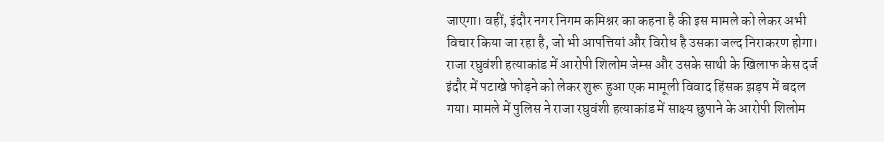जाएगा। वहीं, इंदौर नगर निगम कमिश्नर का कहना है की इस मामले को लेकर अभी विचार किया जा रहा है, जो भी आपत्तियां और विरोध है उसका जल्द निराकरण होगा।
राजा रघुवंशी हत्याकांड में आरोपी शिलोम जेम्स और उसके साथी के खिलाफ केस दर्ज
इंदौर में पटाखे फोड़ने को लेकर शुरू हुआ एक मामूली विवाद हिंसक झड़प में बदल गया। मामले में पुलिस ने राजा रघुवंशी हत्याकांड में साक्ष्य छुपाने के आरोपी शिलोम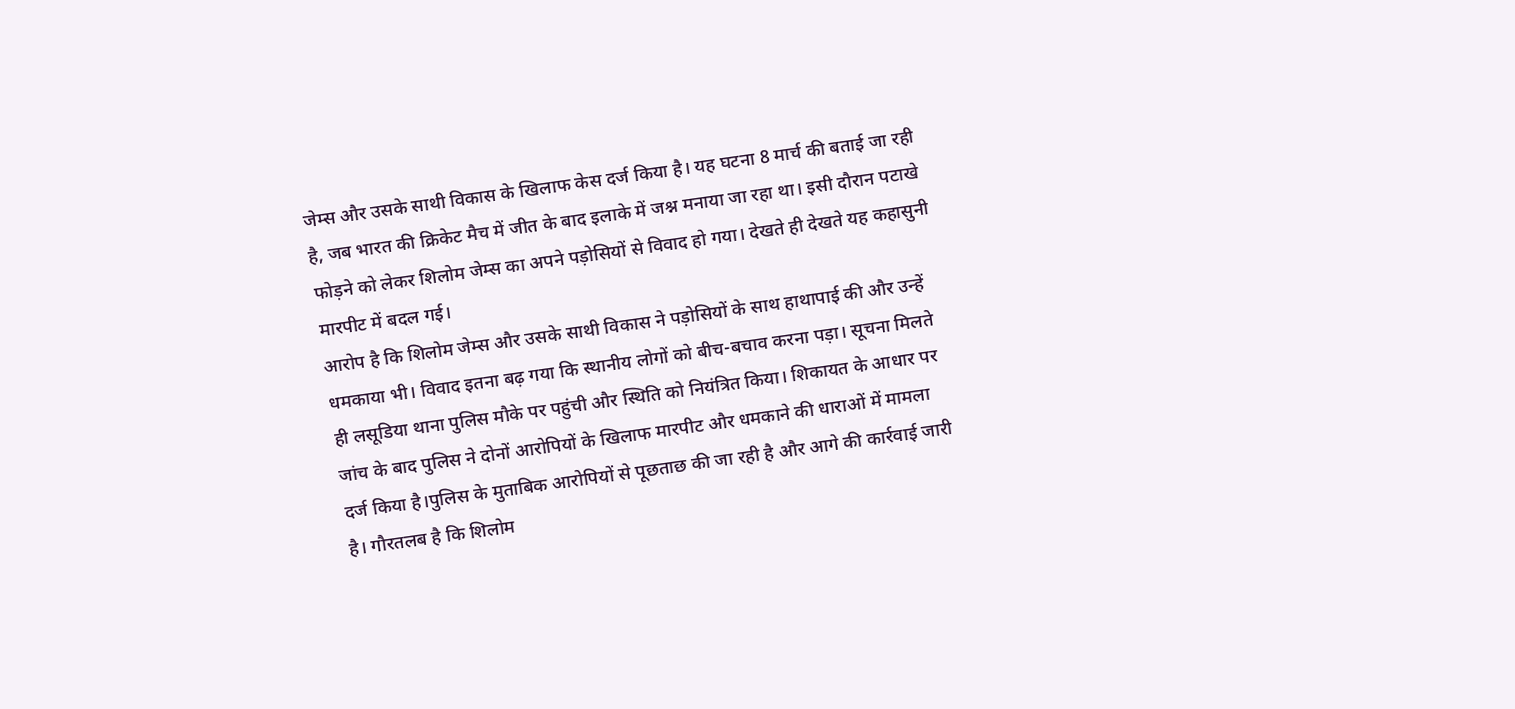जेम्स और उसके साथी विकास के खिलाफ केस दर्ज किया है। यह घटना 8 मार्च की बताई जा रही है, जब भारत की क्रिकेट मैच में जीत के बाद इलाके में जश्न मनाया जा रहा था। इसी दौरान पटाखे फोड़ने को लेकर शिलोम जेम्स का अपने पड़ोसियों से विवाद हो गया। देखते ही देखते यह कहासुनी मारपीट में बदल गई।
आरोप है कि शिलोम जेम्स और उसके साथी विकास ने पड़ोसियों के साथ हाथापाई की और उन्हें धमकाया भी। विवाद इतना बढ़ गया कि स्थानीय लोगों को बीच-बचाव करना पड़ा। सूचना मिलते ही लसूडिया थाना पुलिस मौके पर पहुंची और स्थिति को नियंत्रित किया। शिकायत के आधार पर जांच के बाद पुलिस ने दोनों आरोपियों के खिलाफ मारपीट और धमकाने की धाराओं में मामला दर्ज किया है।पुलिस के मुताबिक आरोपियों से पूछताछ की जा रही है और आगे की कार्रवाई जारी है। गौरतलब है कि शिलोम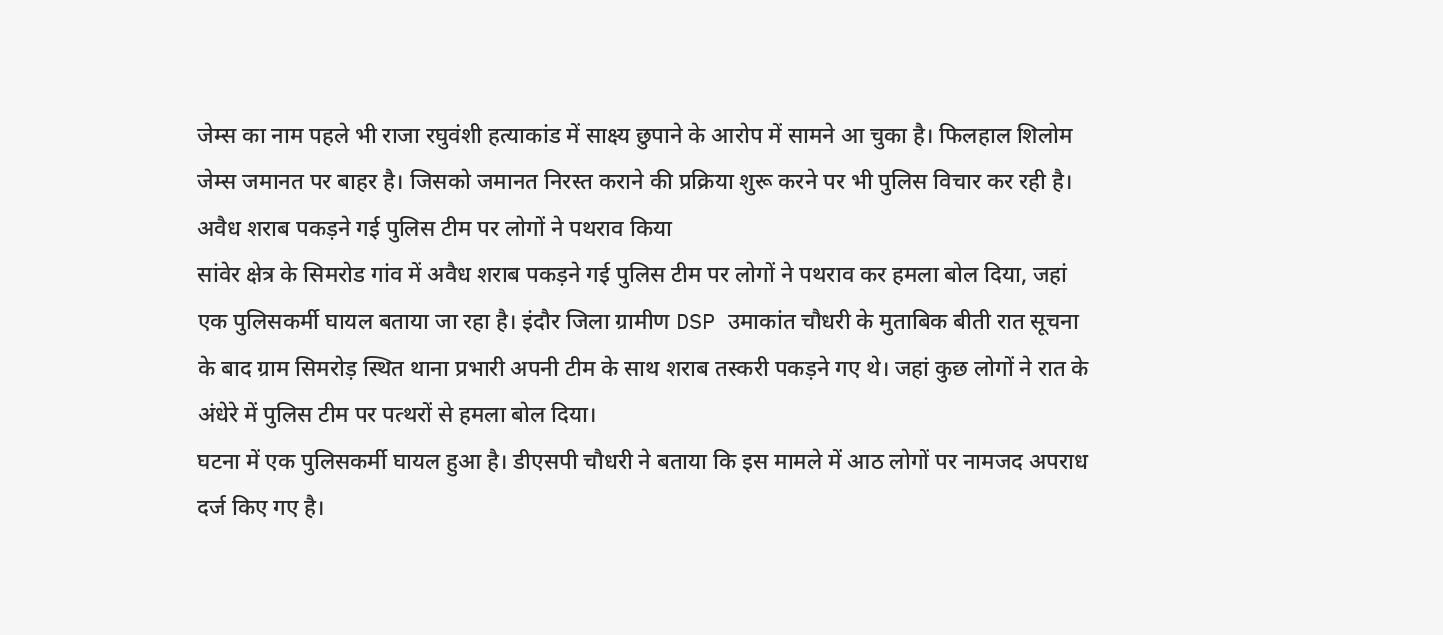जेम्स का नाम पहले भी राजा रघुवंशी हत्याकांड में साक्ष्य छुपाने के आरोप में सामने आ चुका है। फिलहाल शिलोम जेम्स जमानत पर बाहर है। जिसको जमानत निरस्त कराने की प्रक्रिया शुरू करने पर भी पुलिस विचार कर रही है।
अवैध शराब पकड़ने गई पुलिस टीम पर लोगों ने पथराव किया
सांवेर क्षेत्र के सिमरोड गांव में अवैध शराब पकड़ने गई पुलिस टीम पर लोगों ने पथराव कर हमला बोल दिया, जहां एक पुलिसकर्मी घायल बताया जा रहा है। इंदौर जिला ग्रामीण DSP उमाकांत चौधरी के मुताबिक बीती रात सूचना के बाद ग्राम सिमरोड़ स्थित थाना प्रभारी अपनी टीम के साथ शराब तस्करी पकड़ने गए थे। जहां कुछ लोगों ने रात के अंधेरे में पुलिस टीम पर पत्थरों से हमला बोल दिया।
घटना में एक पुलिसकर्मी घायल हुआ है। डीएसपी चौधरी ने बताया कि इस मामले में आठ लोगों पर नामजद अपराध दर्ज किए गए है।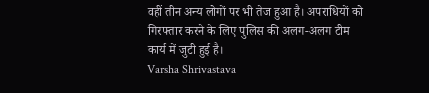वहीं तीन अन्य लोगों पर भी तेज हुआ है। अपराधियों को गिरफ्तार करने के लिए पुलिस की अलग-अलग टीम कार्य में जुटी हुई है।
Varsha Shrivastava